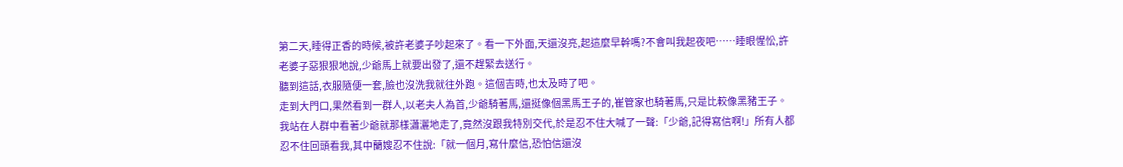第二天,睡得正香的時候,被許老婆子吵起來了。看一下外面,天還沒亮,起這麼早幹嗎?不會叫我起夜吧……睡眼惺忪,許老婆子惡狠狠地說,少爺馬上就要出發了,還不趕緊去送行。
聽到這話,衣服隨便一套,臉也沒洗我就往外跑。這個吉時,也太及時了吧。
走到大門口,果然看到一群人,以老夫人為首,少爺騎著馬,還挺像個黑馬王子的,崔管家也騎著馬,只是比較像黑豬王子。
我站在人群中看著少爺就那樣瀟灑地走了,竟然沒跟我特別交代,於是忍不住大喊了一聲:「少爺,記得寫信啊!」所有人都忍不住回頭看我,其中蘭嫂忍不住說:「就一個月,寫什麼信,恐怕信還沒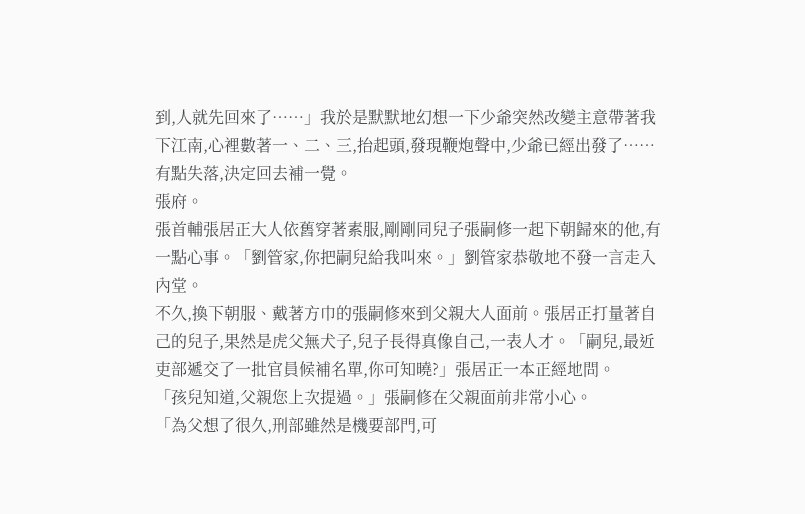到,人就先回來了……」我於是默默地幻想一下少爺突然改變主意帶著我下江南,心裡數著一、二、三,抬起頭,發現鞭炮聲中,少爺已經出發了……
有點失落,決定回去補一覺。
張府。
張首輔張居正大人依舊穿著素服,剛剛同兒子張嗣修一起下朝歸來的他,有一點心事。「劉管家,你把嗣兒給我叫來。」劉管家恭敬地不發一言走入內堂。
不久,換下朝服、戴著方巾的張嗣修來到父親大人面前。張居正打量著自己的兒子,果然是虎父無犬子,兒子長得真像自己,一表人才。「嗣兒,最近吏部遞交了一批官員候補名單,你可知曉?」張居正一本正經地問。
「孩兒知道,父親您上次提過。」張嗣修在父親面前非常小心。
「為父想了很久,刑部雖然是機要部門,可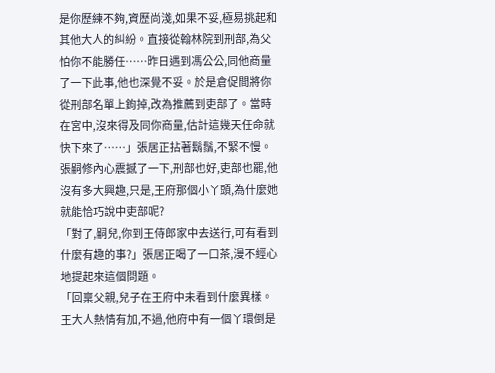是你歷練不夠,資歷尚淺,如果不妥,極易挑起和其他大人的糾紛。直接從翰林院到刑部,為父怕你不能勝任……昨日遇到馮公公,同他商量了一下此事,他也深覺不妥。於是倉促間將你從刑部名單上鉤掉,改為推薦到吏部了。當時在宮中,沒來得及同你商量,估計這幾天任命就快下來了……」張居正拈著鬍鬚,不緊不慢。
張嗣修內心震撼了一下,刑部也好,吏部也罷,他沒有多大興趣,只是,王府那個小丫頭,為什麼她就能恰巧說中吏部呢?
「對了,嗣兒,你到王侍郎家中去送行,可有看到什麼有趣的事?」張居正喝了一口茶,漫不經心地提起來這個問題。
「回稟父親,兒子在王府中未看到什麼異樣。王大人熱情有加,不過,他府中有一個丫環倒是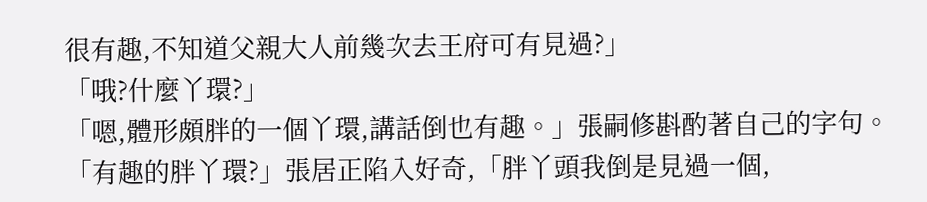很有趣,不知道父親大人前幾次去王府可有見過?」
「哦?什麼丫環?」
「嗯,體形頗胖的一個丫環,講話倒也有趣。」張嗣修斟酌著自己的字句。
「有趣的胖丫環?」張居正陷入好奇,「胖丫頭我倒是見過一個,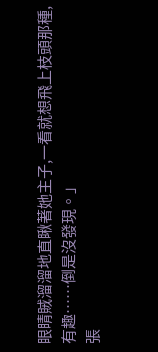眼睛賊溜溜地直瞅著她主子,一看就想飛上枝頭那種,有趣……倒是沒發現。」
張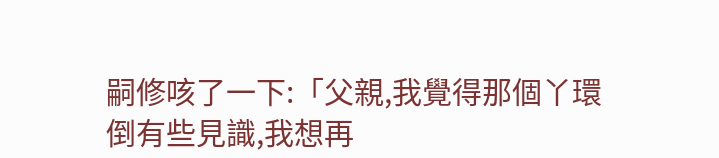嗣修咳了一下:「父親,我覺得那個丫環倒有些見識,我想再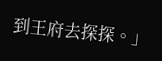到王府去探探。」